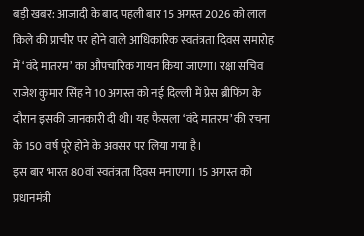बड़ी खबर: आजादी के बाद पहली बार 15 अगस्त 2026 को लाल किले की प्राचीर पर होने वाले आधिकारिक स्वतंत्रता दिवस समारोह में ‘वंदे मातरम’ का औपचारिक गायन किया जाएगा। रक्षा सचिव राजेश कुमार सिंह ने 10 अगस्त को नई दिल्ली में प्रेस ब्रीफिंग के दौरान इसकी जानकारी दी थी। यह फैसला ‘वंदे मातरम’ की रचना के 150 वर्ष पूरे होने के अवसर पर लिया गया है।
इस बार भारत 80वां स्वतंत्रता दिवस मनाएगा। 15 अगस्त को प्रधानमंत्री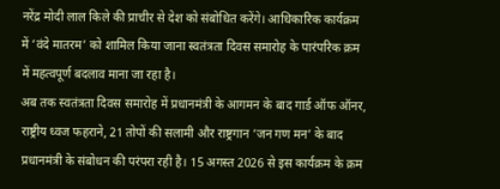नरेंद्र मोदी लाल किले की प्राचीर से देश को संबोधित करेंगे। आधिकारिक कार्यक्रम में ‘वंदे मातरम’ को शामिल किया जाना स्वतंत्रता दिवस समारोह के पारंपरिक क्रम में महत्वपूर्ण बदलाव माना जा रहा है।
अब तक स्वतंत्रता दिवस समारोह में प्रधानमंत्री के आगमन के बाद गार्ड ऑफ ऑनर, राष्ट्रीय ध्वज फहराने, 21 तोपों की सलामी और राष्ट्रगान ‘जन गण मन’ के बाद प्रधानमंत्री के संबोधन की परंपरा रही है। 15 अगस्त 2026 से इस कार्यक्रम के क्रम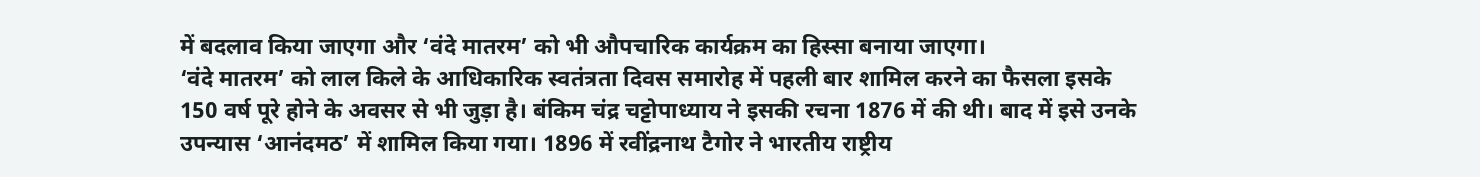में बदलाव किया जाएगा और ‘वंदे मातरम’ को भी औपचारिक कार्यक्रम का हिस्सा बनाया जाएगा।
‘वंदे मातरम’ को लाल किले के आधिकारिक स्वतंत्रता दिवस समारोह में पहली बार शामिल करने का फैसला इसके 150 वर्ष पूरे होने के अवसर से भी जुड़ा है। बंकिम चंद्र चट्टोपाध्याय ने इसकी रचना 1876 में की थी। बाद में इसे उनके उपन्यास ‘आनंदमठ’ में शामिल किया गया। 1896 में रवींद्रनाथ टैगोर ने भारतीय राष्ट्रीय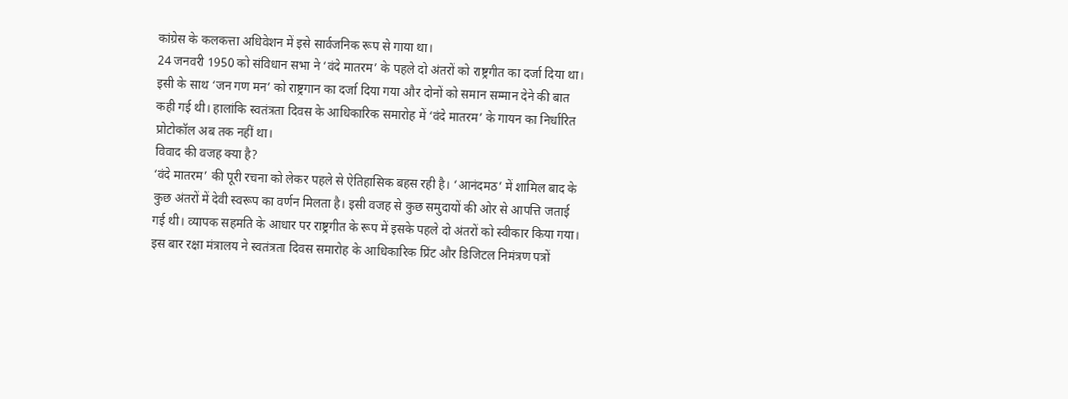कांग्रेस के कलकत्ता अधिवेशन में इसे सार्वजनिक रूप से गाया था।
24 जनवरी 1950 को संविधान सभा ने ‘वंदे मातरम’ के पहले दो अंतरों को राष्ट्रगीत का दर्जा दिया था। इसी के साथ ‘जन गण मन’ को राष्ट्रगान का दर्जा दिया गया और दोनों को समान सम्मान देने की बात कही गई थी। हालांकि स्वतंत्रता दिवस के आधिकारिक समारोह में ‘वंदे मातरम’ के गायन का निर्धारित प्रोटोकॉल अब तक नहीं था।
विवाद की वजह क्या है?
‘वंदे मातरम’ की पूरी रचना को लेकर पहले से ऐतिहासिक बहस रही है। ‘आनंदमठ’ में शामिल बाद के कुछ अंतरों में देवी स्वरूप का वर्णन मिलता है। इसी वजह से कुछ समुदायों की ओर से आपत्ति जताई गई थी। व्यापक सहमति के आधार पर राष्ट्रगीत के रूप में इसके पहले दो अंतरों को स्वीकार किया गया।
इस बार रक्षा मंत्रालय ने स्वतंत्रता दिवस समारोह के आधिकारिक प्रिंट और डिजिटल निमंत्रण पत्रों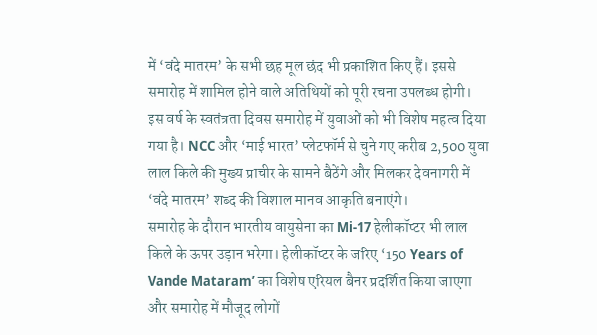में ‘वंदे मातरम’ के सभी छह मूल छंद भी प्रकाशित किए हैं। इससे समारोह में शामिल होने वाले अतिथियों को पूरी रचना उपलब्ध होगी।
इस वर्ष के स्वतंत्रता दिवस समारोह में युवाओं को भी विशेष महत्व दिया गया है। NCC और ‘माई भारत’ प्लेटफॉर्म से चुने गए करीब 2,500 युवा लाल किले की मुख्य प्राचीर के सामने बैठेंगे और मिलकर देवनागरी में ‘वंदे मातरम’ शब्द की विशाल मानव आकृति बनाएंगे।
समारोह के दौरान भारतीय वायुसेना का Mi-17 हेलीकॉप्टर भी लाल किले के ऊपर उड़ान भरेगा। हेलीकॉप्टर के जरिए ‘150 Years of Vande Mataram’ का विशेष एरियल बैनर प्रदर्शित किया जाएगा और समारोह में मौजूद लोगों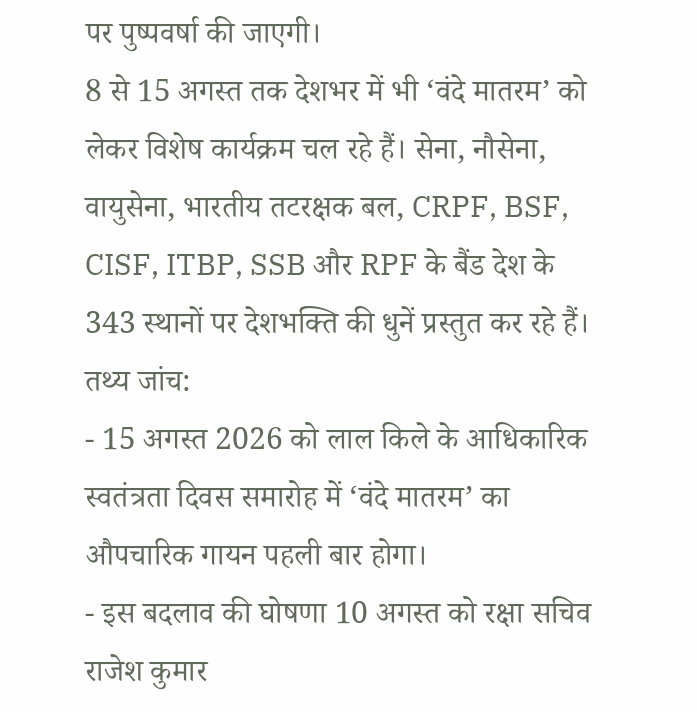पर पुष्पवर्षा की जाएगी।
8 से 15 अगस्त तक देशभर में भी ‘वंदे मातरम’ को लेकर विशेष कार्यक्रम चल रहे हैं। सेना, नौसेना, वायुसेना, भारतीय तटरक्षक बल, CRPF, BSF, CISF, ITBP, SSB और RPF के बैंड देश के 343 स्थानों पर देशभक्ति की धुनें प्रस्तुत कर रहे हैं।
तथ्य जांच:
- 15 अगस्त 2026 को लाल किले के आधिकारिक स्वतंत्रता दिवस समारोह में ‘वंदे मातरम’ का औपचारिक गायन पहली बार होगा।
- इस बदलाव की घोषणा 10 अगस्त को रक्षा सचिव राजेश कुमार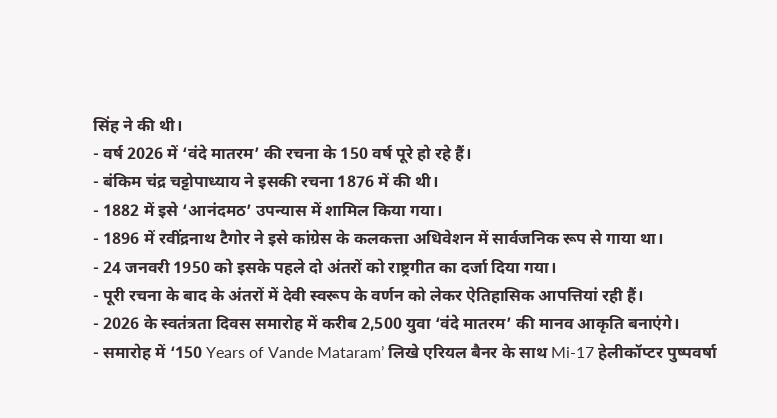सिंह ने की थी।
- वर्ष 2026 में ‘वंदे मातरम’ की रचना के 150 वर्ष पूरे हो रहे हैं।
- बंकिम चंद्र चट्टोपाध्याय ने इसकी रचना 1876 में की थी।
- 1882 में इसे ‘आनंदमठ’ उपन्यास में शामिल किया गया।
- 1896 में रवींद्रनाथ टैगोर ने इसे कांग्रेस के कलकत्ता अधिवेशन में सार्वजनिक रूप से गाया था।
- 24 जनवरी 1950 को इसके पहले दो अंतरों को राष्ट्रगीत का दर्जा दिया गया।
- पूरी रचना के बाद के अंतरों में देवी स्वरूप के वर्णन को लेकर ऐतिहासिक आपत्तियां रही हैं।
- 2026 के स्वतंत्रता दिवस समारोह में करीब 2,500 युवा ‘वंदे मातरम’ की मानव आकृति बनाएंगे।
- समारोह में ‘150 Years of Vande Mataram’ लिखे एरियल बैनर के साथ Mi-17 हेलीकॉप्टर पुष्पवर्षा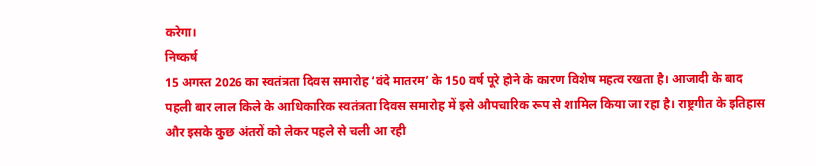करेगा।
निष्कर्ष
15 अगस्त 2026 का स्वतंत्रता दिवस समारोह ‘वंदे मातरम’ के 150 वर्ष पूरे होने के कारण विशेष महत्व रखता है। आजादी के बाद पहली बार लाल किले के आधिकारिक स्वतंत्रता दिवस समारोह में इसे औपचारिक रूप से शामिल किया जा रहा है। राष्ट्रगीत के इतिहास और इसके कुछ अंतरों को लेकर पहले से चली आ रही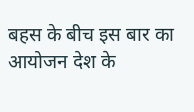बहस के बीच इस बार का आयोजन देश के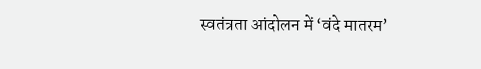स्वतंत्रता आंदोलन में ‘वंदे मातरम’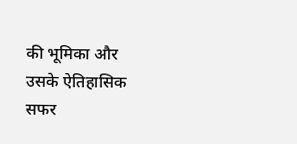की भूमिका और उसके ऐतिहासिक सफर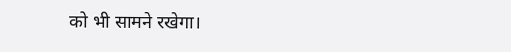को भी सामने रखेगा।